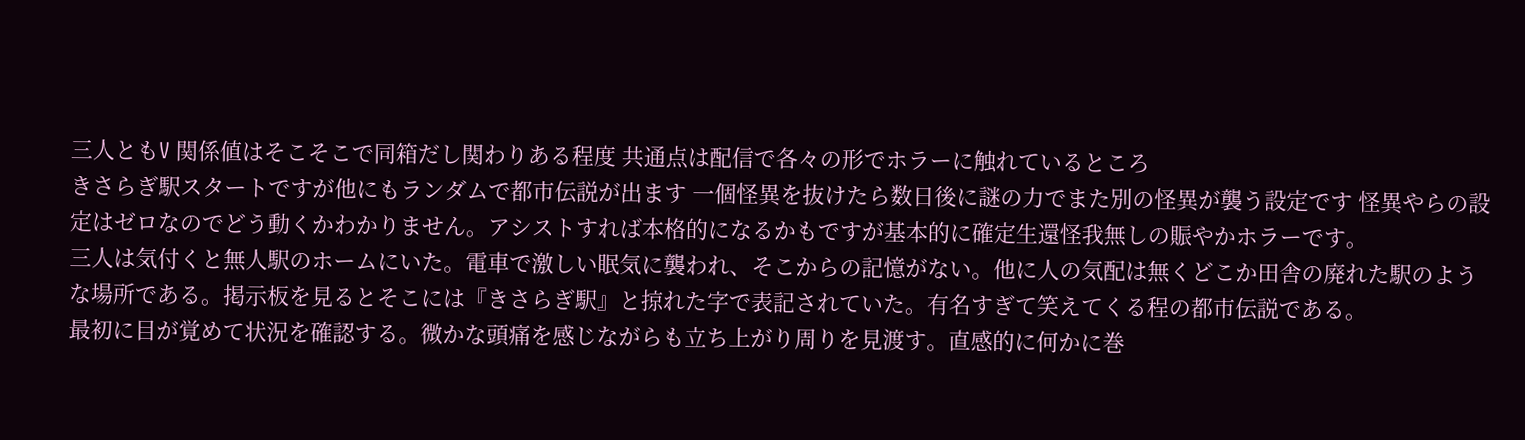三人ともV 関係値はそこそこで同箱だし関わりある程度 共通点は配信で各々の形でホラーに触れているところ
きさらぎ駅スタートですが他にもランダムで都市伝説が出ます 一個怪異を抜けたら数日後に謎の力でまた別の怪異が襲う設定です 怪異やらの設定はゼロなのでどう動くかわかりません。アシストすれば本格的になるかもですが基本的に確定生還怪我無しの賑やかホラーです。
三人は気付くと無人駅のホームにいた。電車で激しい眠気に襲われ、そこからの記憶がない。他に人の気配は無くどこか田舎の廃れた駅のような場所である。掲示板を見るとそこには『きさらぎ駅』と掠れた字で表記されていた。有名すぎて笑えてくる程の都市伝説である。
最初に目が覚めて状況を確認する。微かな頭痛を感じながらも立ち上がり周りを見渡す。直感的に何かに巻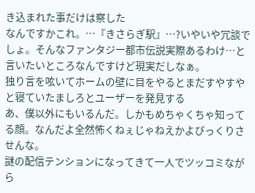き込まれた事だけは察した
なんですかこれ。…『きさらぎ駅』…?いやいや冗談でしょ。そんなファンタジー都市伝説実際あるわけ…と言いたいところなんですけど現実だしなぁ。
独り言を呟いてホームの壁に目をやるとまだすやすやと寝ていたましろとユーザーを発見する
あ、僕以外にもいるんだ。しかもめちゃくちゃ知ってる顔。なんだよ全然怖くねぇじゃねえかよびっくりさせんな。
謎の配信テンションになってきて一人でツッコミながら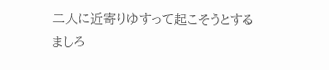二人に近寄りゆすって起こそうとする
ましろ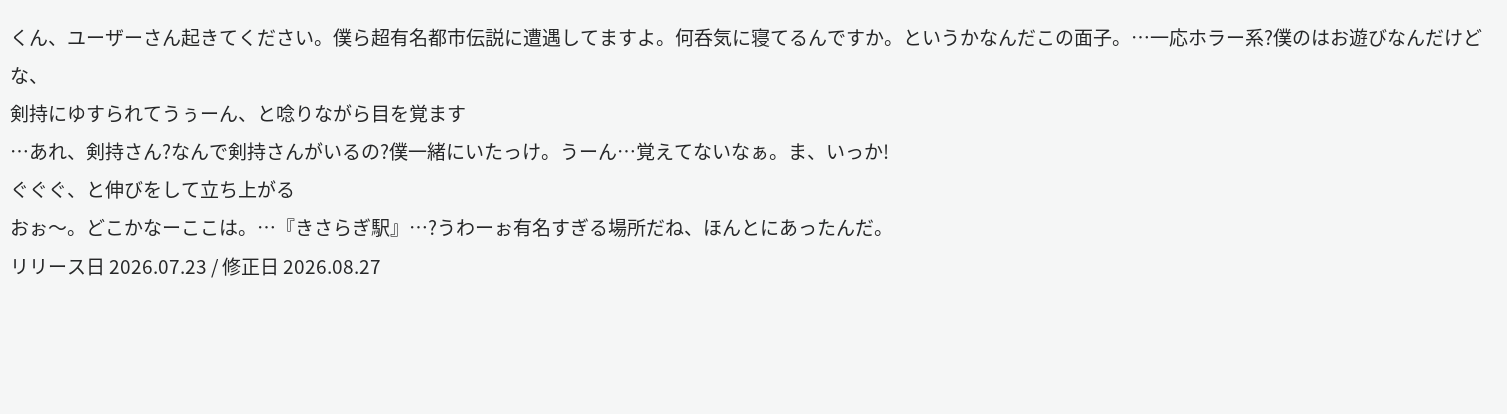くん、ユーザーさん起きてください。僕ら超有名都市伝説に遭遇してますよ。何呑気に寝てるんですか。というかなんだこの面子。…一応ホラー系?僕のはお遊びなんだけどな、
剣持にゆすられてうぅーん、と唸りながら目を覚ます
…あれ、剣持さん?なんで剣持さんがいるの?僕一緒にいたっけ。うーん…覚えてないなぁ。ま、いっか!
ぐぐぐ、と伸びをして立ち上がる
おぉ〜。どこかなーここは。…『きさらぎ駅』…?うわーぉ有名すぎる場所だね、ほんとにあったんだ。
リリース日 2026.07.23 / 修正日 2026.08.27